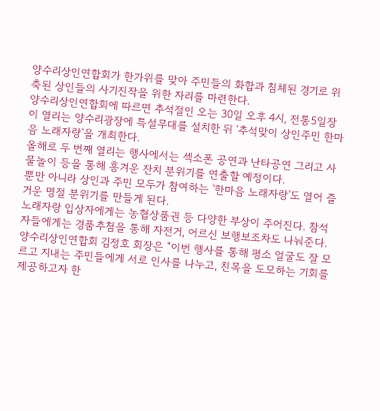양수리상인연합회가 한가위를 맞아 주민들의 화합과 침체된 경기로 위축된 상인들의 사기진작을 위한 자리를 마련한다.
양수리상인연합회에 따르면 추석절인 오는 30일 오후 4시, 전통5일장이 열리는 양수리광장에 특설무대를 설치한 뒤 '추석맞이 상인주민 한마음 노래자랑'을 개최한다.
올해로 두 번째 열리는 행사에서는 섹소폰 공연과 난타공연 그리고 사물놀이 등을 통해 흥겨운 잔치 분위기를 연출할 예정이다.
뿐만 아니라 상인과 주민 모두가 참여하는 '한마음 노래자랑'도 열어 즐거운 명절 분위기를 만들게 된다.
노래자랑 입상자에게는 농협상품권 등 다양한 부상이 주어진다. 참석자들에게는 경품추첨을 통해 자전거, 어르신 보행보조차도 나눠준다.
양수리상인연합회 김정호 회장은 "이번 행사를 통해 평소 얼굴도 잘 모르고 지내는 주민들에게 서로 인사를 나누고, 친목을 도모하는 기회를 제공하고자 한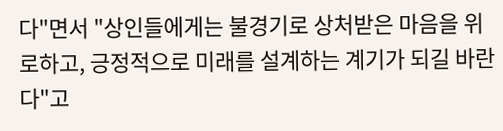다"면서 "상인들에게는 불경기로 상처받은 마음을 위로하고, 긍정적으로 미래를 설계하는 계기가 되길 바란다"고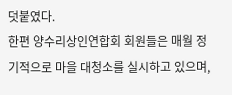덧붙였다.
한편 양수리상인연합회 회원들은 매월 정기적으로 마을 대청소를 실시하고 있으며,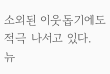소외된 이웃돕기에도 적극 나서고 있다.
뉴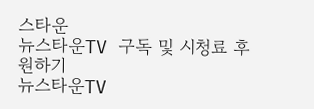스타운
뉴스타운TV 구독 및 시청료 후원하기
뉴스타운TV